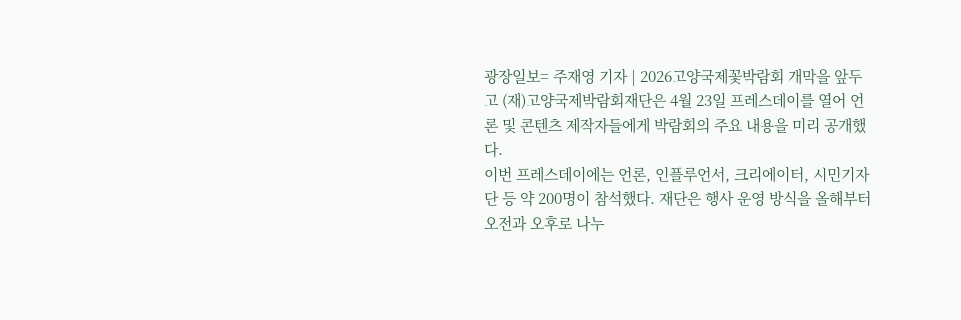광장일보= 주재영 기자 | 2026고양국제꽃박람회 개막을 앞두고 (재)고양국제박람회재단은 4월 23일 프레스데이를 열어 언론 및 콘텐츠 제작자들에게 박람회의 주요 내용을 미리 공개했다.
이번 프레스데이에는 언론, 인플루언서, 크리에이터, 시민기자단 등 약 200명이 참석했다. 재단은 행사 운영 방식을 올해부터 오전과 오후로 나누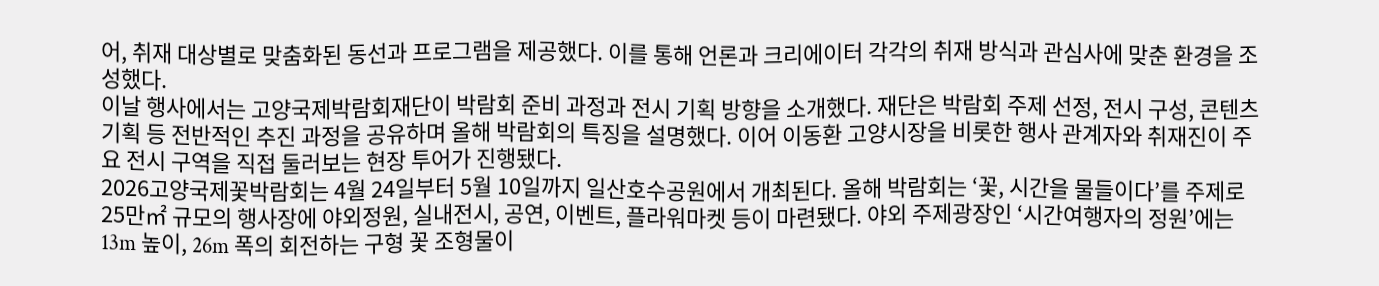어, 취재 대상별로 맞춤화된 동선과 프로그램을 제공했다. 이를 통해 언론과 크리에이터 각각의 취재 방식과 관심사에 맞춘 환경을 조성했다.
이날 행사에서는 고양국제박람회재단이 박람회 준비 과정과 전시 기획 방향을 소개했다. 재단은 박람회 주제 선정, 전시 구성, 콘텐츠 기획 등 전반적인 추진 과정을 공유하며 올해 박람회의 특징을 설명했다. 이어 이동환 고양시장을 비롯한 행사 관계자와 취재진이 주요 전시 구역을 직접 둘러보는 현장 투어가 진행됐다.
2026고양국제꽃박람회는 4월 24일부터 5월 10일까지 일산호수공원에서 개최된다. 올해 박람회는 ‘꽃, 시간을 물들이다’를 주제로 25만㎡ 규모의 행사장에 야외정원, 실내전시, 공연, 이벤트, 플라워마켓 등이 마련됐다. 야외 주제광장인 ‘시간여행자의 정원’에는 13m 높이, 26m 폭의 회전하는 구형 꽃 조형물이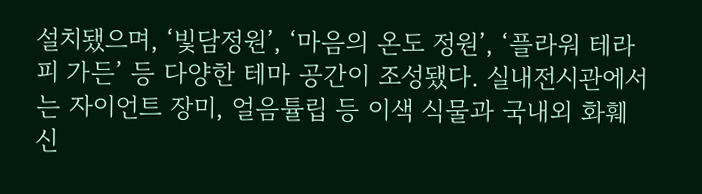설치됐으며, ‘빛담정원’, ‘마음의 온도 정원’, ‘플라워 테라피 가든’ 등 다양한 테마 공간이 조성됐다. 실내전시관에서는 자이언트 장미, 얼음튤립 등 이색 식물과 국내외 화훼 신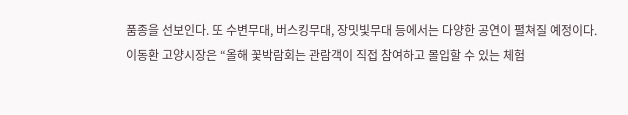품종을 선보인다. 또 수변무대, 버스킹무대, 장밋빛무대 등에서는 다양한 공연이 펼쳐질 예정이다.
이동환 고양시장은 “올해 꽃박람회는 관람객이 직접 참여하고 몰입할 수 있는 체험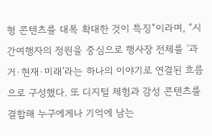형 콘텐츠를 대폭 확대한 것이 특징”이라며, “시간여행자의 정원을 중심으로 행사장 전체를 ‘과거·현재·미래’라는 하나의 이야기로 연결된 흐름으로 구성했다. 또 디지털 체험과 감성 콘텐츠를 결합해 누구에게나 기억에 남는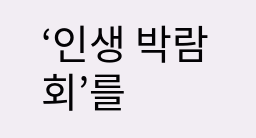‘인생 박람회’를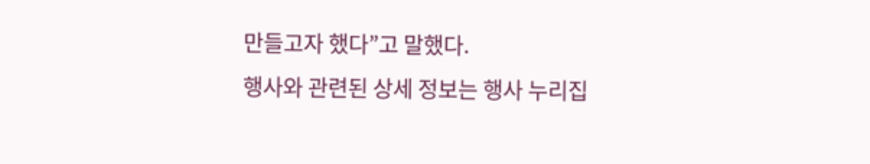만들고자 했다”고 말했다.
행사와 관련된 상세 정보는 행사 누리집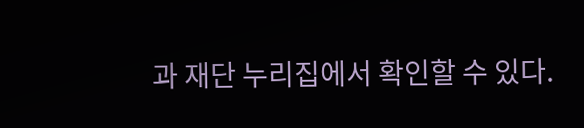과 재단 누리집에서 확인할 수 있다.